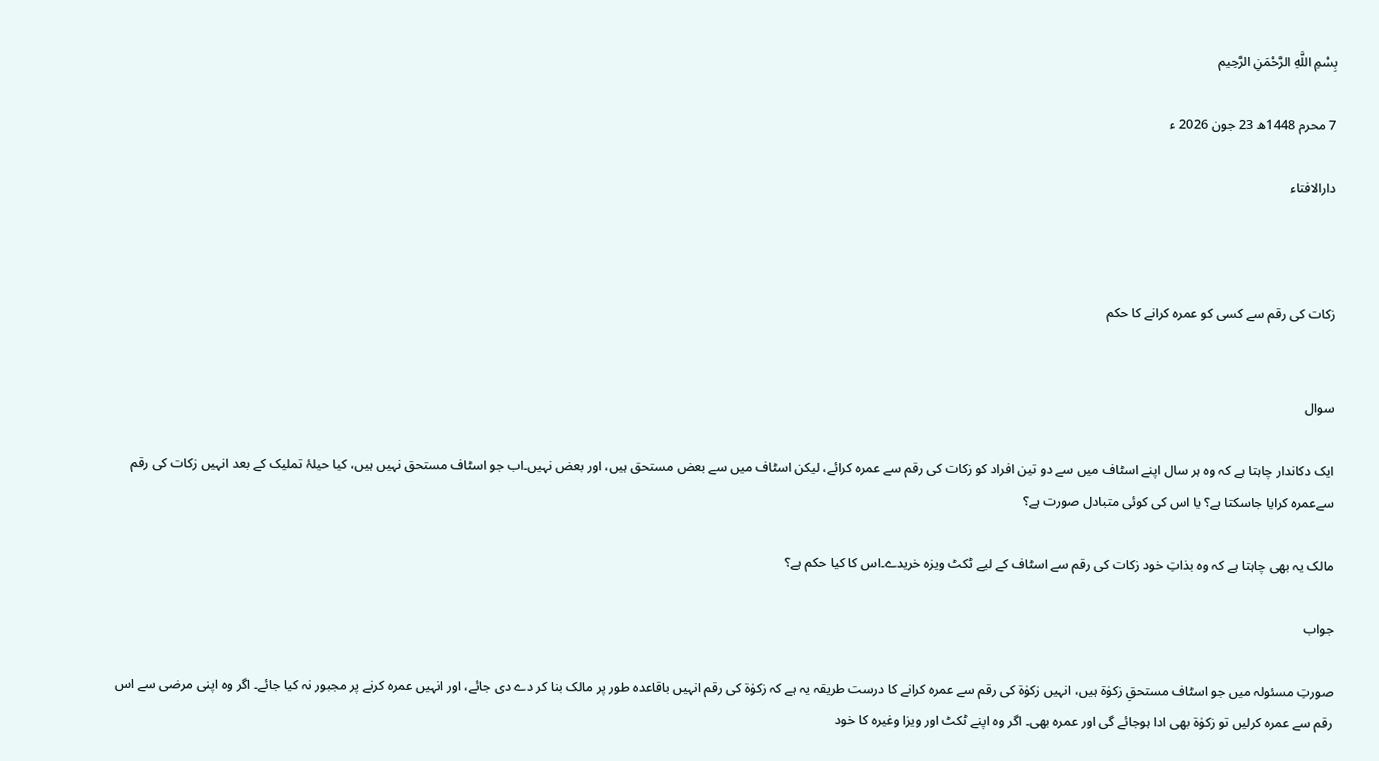بِسْمِ اللَّهِ الرَّحْمَنِ الرَّحِيم

7 محرم 1448ھ 23 جون 2026 ء

دارالافتاء



زکات کی رقم سے کسی کو عمرہ کرانے کا حکم


سوال

ایک دکاندار چاہتا ہے کہ وہ ہر سال اپنے اسٹاف میں سے دو تین افراد کو زکات کی رقم سے عمرہ کرائے، لیکن اسٹاف میں سے بعض مستحق ہیں، اور بعض نہیں۔اب جو اسٹاف مستحق نہیں ہیں، کیا حیلۂ تملیک کے بعد انہیں زکات کی رقم  سےعمرہ کرایا جاسکتا ہے؟ یا اس کی کوئی متبادل صورت ہے؟

مالک یہ بھی چاہتا ہے کہ وہ بذاتِ خود زکات کی رقم سے اسٹاف کے لیے ٹکٹ ویزہ خریدے۔اس کا کیا حکم ہے؟

جواب

صورتِ مسئولہ میں جو اسٹاف مستحقِ زکوٰۃ ہیں، انہیں زکوٰۃ کی رقم سے عمرہ کرانے کا درست طریقہ یہ ہے کہ زکوٰۃ کی رقم انہیں باقاعدہ طور پر مالک بنا کر دے دی جائے، اور انہیں عمرہ کرنے پر مجبور نہ کیا جائے۔ اگر وہ اپنی مرضی سے اس رقم سے عمرہ کرلیں تو زکوٰۃ بھی ادا ہوجائے گی اور عمرہ بھی۔ اگر وہ اپنے ٹکٹ اور ویزا وغیرہ کا خود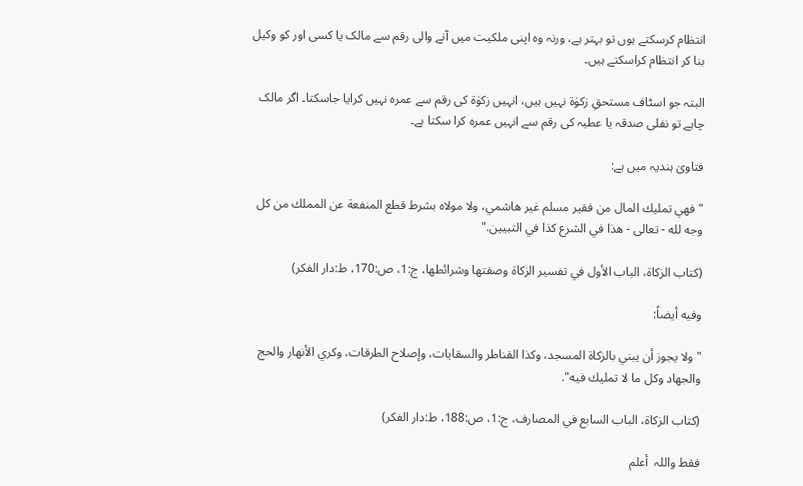انتظام کرسکتے ہوں تو بہتر ہے، ورنہ وہ اپنی ملکیت میں آنے والی رقم سے مالک یا کسی اور کو وکیل بنا کر انتظام کراسکتے ہیں۔

البتہ جو اسٹاف مستحقِ زکوٰۃ نہیں ہیں، انہیں زکوٰۃ کی رقم سے عمرہ نہیں کرایا جاسکتا۔ اگر مالک چاہے تو نفلی صدقہ یا عطیہ کی رقم سے انہیں عمرہ کرا سکتا ہے۔

فتاویٰ ہندیہ میں ہے:

"فهي تمليك المال من فقير مسلم غير هاشمي، ولا مولاه بشرط قطع المنفعة عن المملك من كل وجه لله - تعالى - هذا في الشرع كذا في التبيين."

(كتاب الزكاة، الباب الأول في تفسير الزكاة وصفتها وشرائطها، ج:1، ص:170، ط:دار الفکر)

وفیه أیضاً:

"ولا يجوز أن يبني بالزكاة المسجد، وكذا القناطر والسقايات، وإصلاح الطرقات، وكري الأنهار والحج والجهاد وكل ما لا تمليك فيه".

(كتاب الزكاة، الباب السابع في المصارف، ج:1، ص:188، ط:دار الفکر)

فقط واللہ  أعلم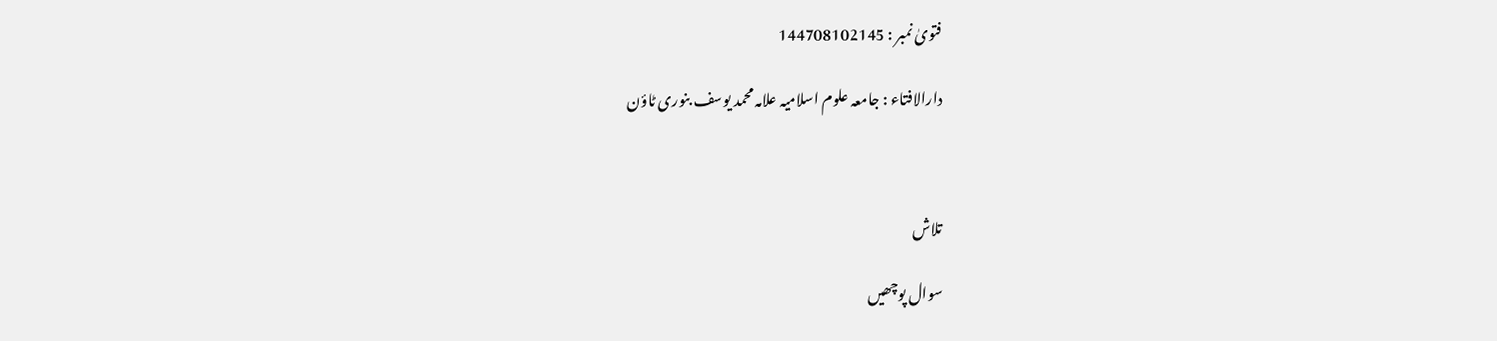فتویٰ نمبر : 144708102145

دارالافتاء : جامعہ علوم اسلامیہ علامہ محمد یوسف بنوری ٹاؤن



تلاش

سوال پوچھیں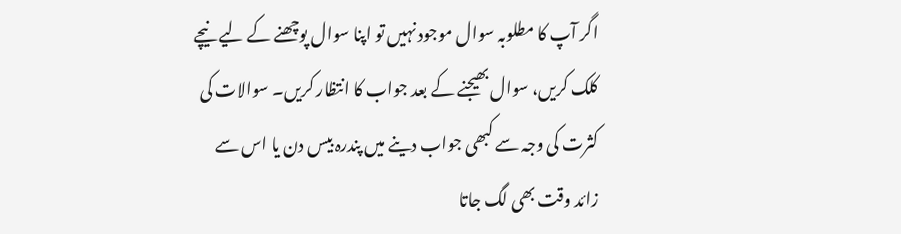اگر آپ کا مطلوبہ سوال موجود نہیں تو اپنا سوال پوچھنے کے لیے نیچے کلک کریں، سوال بھیجنے کے بعد جواب کا انتظار کریں۔ سوالات کی کثرت کی وجہ سے کبھی جواب دینے میں پندرہ بیس دن یا اس سے زائد وقت بھی لگ جاتا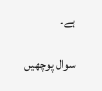ہے۔

سوال پوچھیں